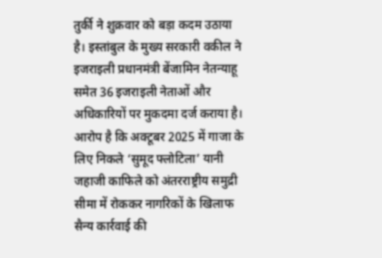तुर्की ने शुक्रवार को बड़ा कदम उठाया है। इस्तांबुल के मुख्य सरकारी वकील ने इजराइली प्रधानमंत्री बेंजामिन नेतन्याहू समेत 36 इजराइली नेताओं और अधिकारियों पर मुकदमा दर्ज कराया है।
आरोप है कि अक्टूबर 2025 में गाजा के लिए निकले ‘सुमूद फ्लोटिला’ यानी जहाजी काफिले को अंतरराष्ट्रीय समुद्री सीमा में रोककर नागरिकों के खिलाफ सैन्य कार्रवाई की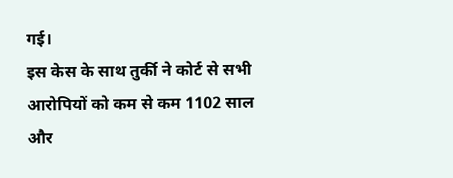गई।
इस केस के साथ तुर्की ने कोर्ट से सभी आरोपियों को कम से कम 1102 साल और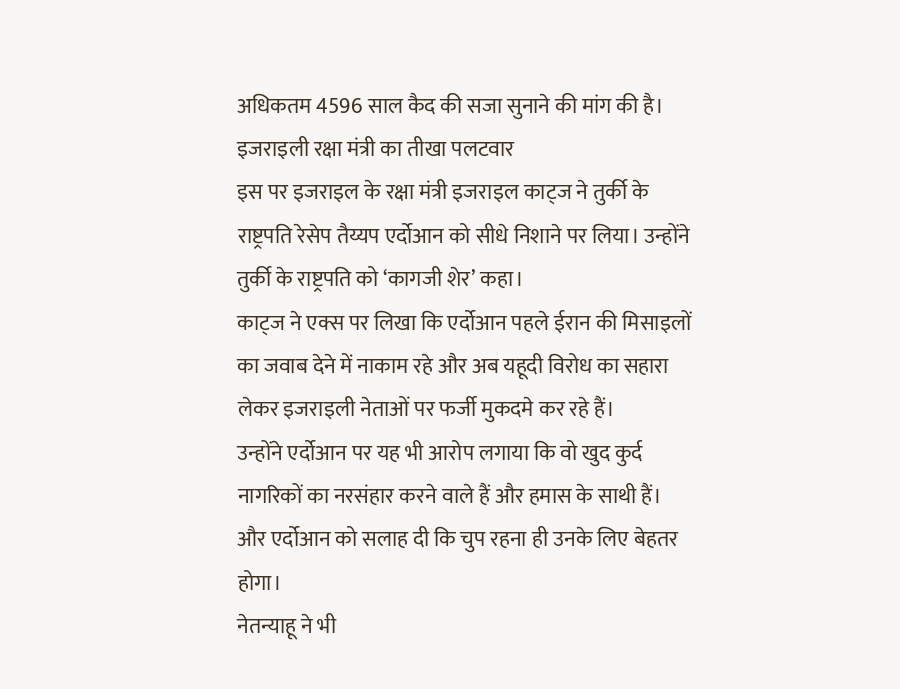अधिकतम 4596 साल कैद की सजा सुनाने की मांग की है।
इजराइली रक्षा मंत्री का तीखा पलटवार
इस पर इजराइल के रक्षा मंत्री इजराइल काट्ज ने तुर्की के राष्ट्रपति रेसेप तैय्यप एर्दोआन को सीधे निशाने पर लिया। उन्होंने तुर्की के राष्ट्रपति को ‘कागजी शेर’ कहा।
काट्ज ने एक्स पर लिखा कि एर्दोआन पहले ईरान की मिसाइलों का जवाब देने में नाकाम रहे और अब यहूदी विरोध का सहारा लेकर इजराइली नेताओं पर फर्जी मुकदमे कर रहे हैं।
उन्होंने एर्दोआन पर यह भी आरोप लगाया कि वो खुद कुर्द नागरिकों का नरसंहार करने वाले हैं और हमास के साथी हैं। और एर्दोआन को सलाह दी कि चुप रहना ही उनके लिए बेहतर होगा।
नेतन्याहू ने भी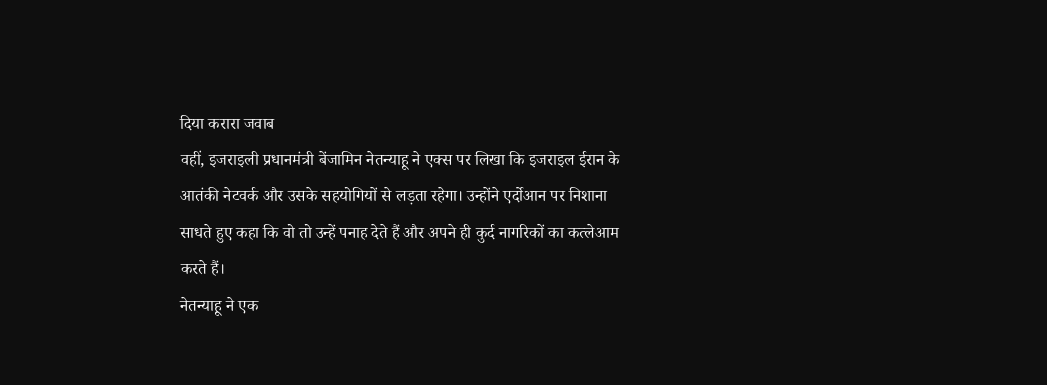दिया करारा जवाब
वहीं, इजराइली प्रधानमंत्री बेंजामिन नेतन्याहू ने एक्स पर लिखा कि इजराइल ईरान के आतंकी नेटवर्क और उसके सहयोगियों से लड़ता रहेगा। उन्होंने एर्दोआन पर निशाना साधते हुए कहा कि वो तो उन्हें पनाह देते हैं और अपने ही कुर्द नागरिकों का कत्लेआम करते हैं।
नेतन्याहू ने एक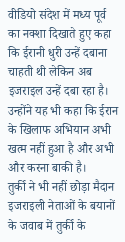वीडियो संदेश में मध्य पूर्व का नक्शा दिखाते हुए कहा कि ईरानी धुरी उन्हें दबाना चाहती थी लेकिन अब इजराइल उन्हें दबा रहा है। उन्होंने यह भी कहा कि ईरान के खिलाफ अभियान अभी खत्म नहीं हुआ है और अभी और करना बाकी है।
तुर्की ने भी नहीं छोड़ा मैदान
इजराइली नेताओं के बयानों के जवाब में तुर्की के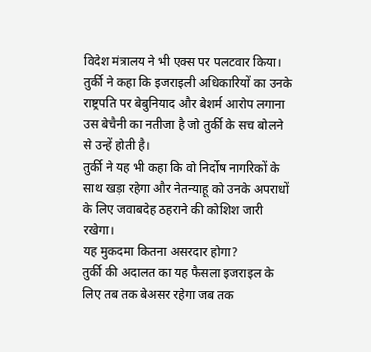विदेश मंत्रालय ने भी एक्स पर पलटवार किया। तुर्की ने कहा कि इजराइली अधिकारियों का उनके राष्ट्रपति पर बेबुनियाद और बेशर्म आरोप लगाना उस बेचैनी का नतीजा है जो तुर्की के सच बोलने से उन्हें होती है।
तुर्की ने यह भी कहा कि वो निर्दोष नागरिकों के साथ खड़ा रहेगा और नेतन्याहू को उनके अपराधों के लिए जवाबदेह ठहराने की कोशिश जारी रखेगा।
यह मुकदमा कितना असरदार होगा?
तुर्की की अदालत का यह फैसला इजराइल के लिए तब तक बेअसर रहेगा जब तक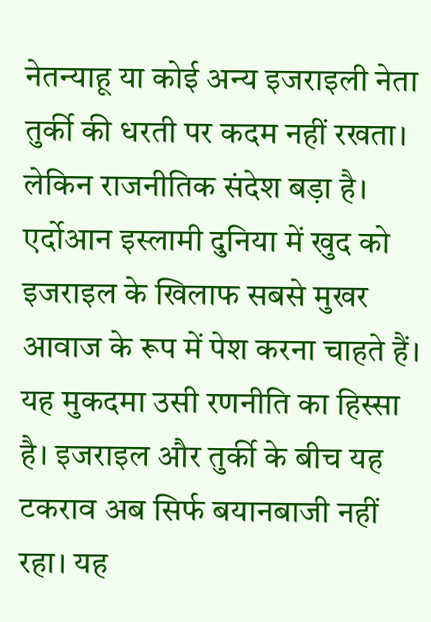नेतन्याहू या कोई अन्य इजराइली नेता तुर्की की धरती पर कदम नहीं रखता।
लेकिन राजनीतिक संदेश बड़ा है। एर्दोआन इस्लामी दुनिया में खुद को इजराइल के खिलाफ सबसे मुखर आवाज के रूप में पेश करना चाहते हैं।
यह मुकदमा उसी रणनीति का हिस्सा है। इजराइल और तुर्की के बीच यह टकराव अब सिर्फ बयानबाजी नहीं रहा। यह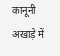कानूनी अखाड़े में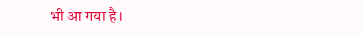भी आ गया है।